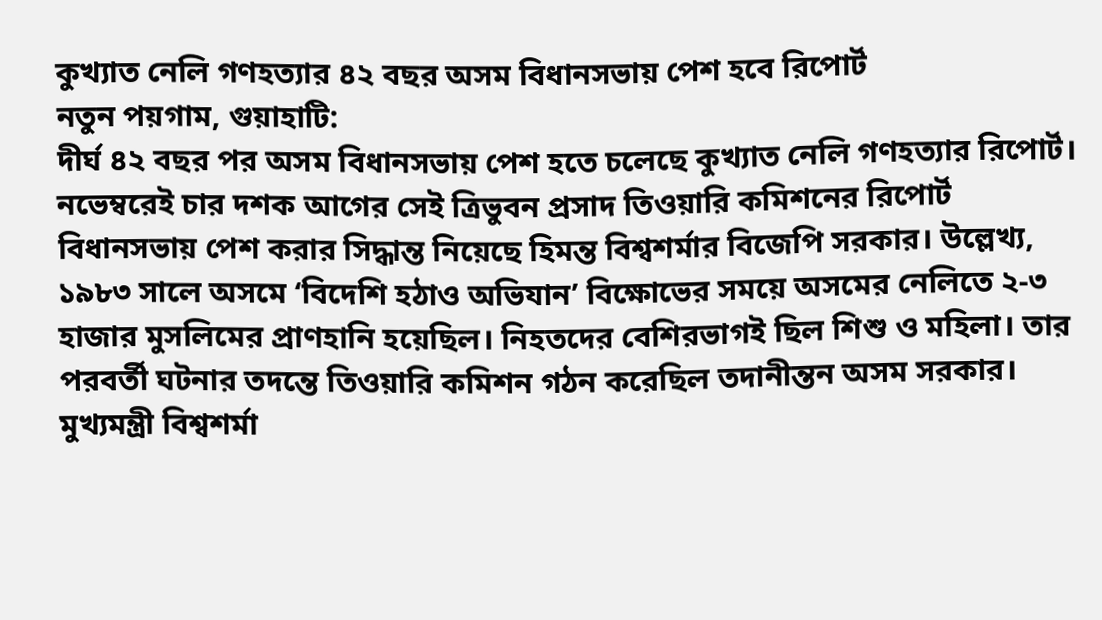কুখ্যাত নেলি গণহত্যার ৪২ বছর অসম বিধানসভায় পেশ হবে রিপোর্ট
নতুন পয়গাম, গুয়াহাটি:
দীর্ঘ ৪২ বছর পর অসম বিধানসভায় পেশ হতে চলেছে কুখ্যাত নেলি গণহত্যার রিপোর্ট। নভেম্বরেই চার দশক আগের সেই ত্রিভুবন প্রসাদ তিওয়ারি কমিশনের রিপোর্ট বিধানসভায় পেশ করার সিদ্ধান্ত নিয়েছে হিমন্ত বিশ্বশর্মার বিজেপি সরকার। উল্লেখ্য, ১৯৮৩ সালে অসমে ‘বিদেশি হঠাও অভিযান’ বিক্ষোভের সময়ে অসমের নেলিতে ২-৩ হাজার মুসলিমের প্রাণহানি হয়েছিল। নিহতদের বেশিরভাগই ছিল শিশু ও মহিলা। তার পরবর্তী ঘটনার তদন্তে তিওয়ারি কমিশন গঠন করেছিল তদানীন্তন অসম সরকার।
মুখ্যমন্ত্রী বিশ্বশর্মা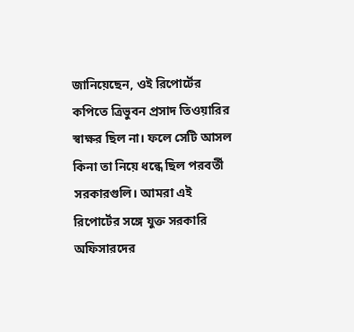জানিয়েছেন, ওই রিপোর্টের কপিতে ত্রিভুবন প্রসাদ তিওয়ারির স্বাক্ষর ছিল না। ফলে সেটি আসল কিনা তা নিয়ে ধন্ধে ছিল পরবর্তী সরকারগুলি। আমরা এই রিপোর্টের সঙ্গে যুক্ত সরকারি অফিসারদের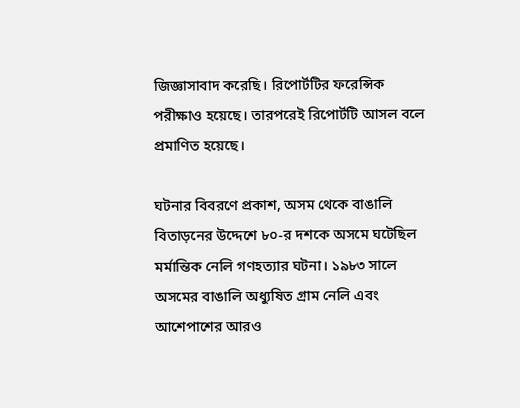জিজ্ঞাসাবাদ করেছি। রিপোর্টটির ফরেন্সিক পরীক্ষাও হয়েছে। তারপরেই রিপোর্টটি আসল বলে প্রমাণিত হয়েছে।

ঘটনার বিবরণে প্রকাশ, অসম থেকে বাঙালি বিতাড়নের উদ্দেশে ৮০-র দশকে অসমে ঘটেছিল মর্মান্তিক নেলি গণহত্যার ঘটনা। ১৯৮৩ সালে অসমের বাঙালি অধ্যুষিত গ্রাম নেলি এবং আশেপাশের আরও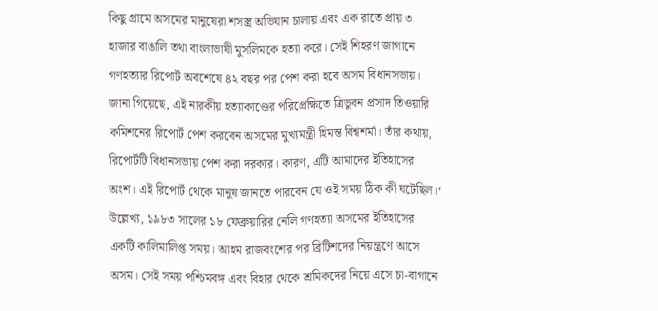কিছু গ্রামে অসমের মানুষেরা শসস্ত্র অভিযান চালায় এবং এক রাতে প্রায় ৩ হাজার বাঙালি তথা বাংলাভাষী মুসলিমকে হত্যা করে। সেই শিহরণ জাগানে গণহত্যার রিপোর্ট অবশেষে ৪২ বছর পর পেশ করা হবে অসম বিধানসভায়।
জানা গিয়েছে, এই নারকীয় হত্যাকাণ্ডের পরিপ্রেক্ষিতে ত্রিভুবন প্রসাদ তিওয়ারি কমিশনের রিপোর্ট পেশ করবেন অসমের মুখ্যমন্ত্রী হিমন্ত বিশ্বশর্মা। তাঁর কথায়, রিপোর্টটি বিধানসভায় পেশ করা দরকার। কারণ, এটি আমাদের ইতিহাসের অংশ। এই রিপোর্ট থেকে মানুষ জানতে পারবেন যে ওই সময় ঠিক কী ঘটেছিল।‘
উল্লেখ্য, ১৯৮৩ সালের ১৮ ফেব্রুয়ারির নেলি গণহত্যা অসমের ইতিহাসের একটি কালিমালিপ্ত সময়। আহম রাজবংশের পর ব্রিটিশদের নিয়ন্ত্রণে আসে অসম। সেই সময় পশ্চিমবঙ্গ এবং বিহার থেকে শ্রমিকদের নিয়ে এসে চা-বাগানে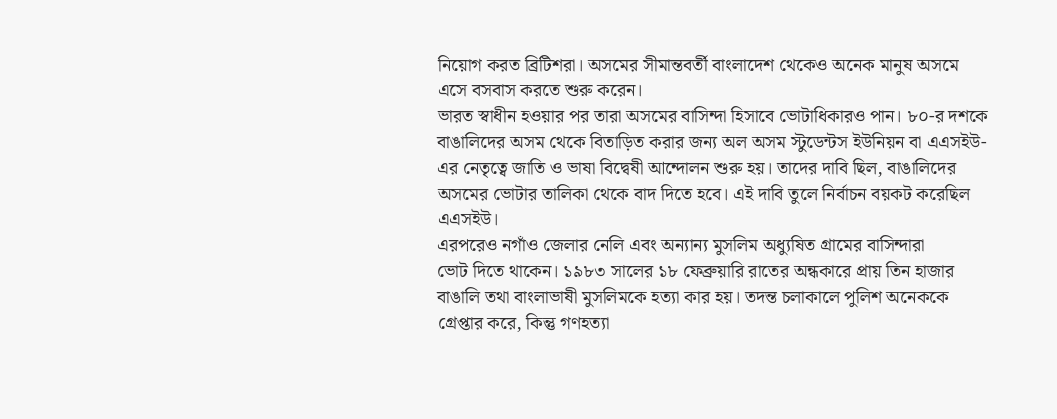নিয়োগ করত ব্রিটিশরা। অসমের সীমান্তবর্তী বাংলাদেশ থেকেও অনেক মানুষ অসমে এসে বসবাস করতে শুরু করেন।
ভারত স্বাধীন হওয়ার পর তারা অসমের বাসিন্দা হিসাবে ভোটাধিকারও পান। ৮০-র দশকে বাঙালিদের অসম থেকে বিতাড়িত করার জন্য অল অসম স্টুডেন্টস ইউনিয়ন বা এএসইউ-এর নেতৃত্বে জাতি ও ভাষা বিদ্বেষী আন্দোলন শুরু হয়। তাদের দাবি ছিল, বাঙালিদের অসমের ভোটার তালিকা থেকে বাদ দিতে হবে। এই দাবি তুলে নির্বাচন বয়কট করেছিল এএসইউ।
এরপরেও নগাঁও জেলার নেলি এবং অন্যান্য মুসলিম অধ্যুষিত গ্রামের বাসিন্দারা
ভোট দিতে থাকেন। ১৯৮৩ সালের ১৮ ফেব্রুয়ারি রাতের অন্ধকারে প্রায় তিন হাজার বাঙালি তথা বাংলাভাষী মুসলিমকে হত্যা কার হয়। তদন্ত চলাকালে পুলিশ অনেককে গ্রেপ্তার করে, কিন্তু গণহত্যা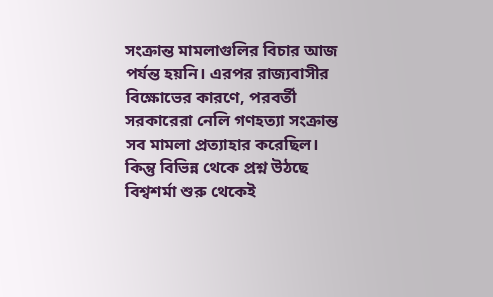সংক্রান্ত মামলাগুলির বিচার আজ পর্যন্ত হয়নি। এরপর রাজ্যবাসীর বিক্ষোভের কারণে, পরবর্তী সরকারেরা নেলি গণহত্যা সংক্রান্ত সব মামলা প্রত্যাহার করেছিল। কিন্তু বিভিন্ন থেকে প্রশ্ন উঠছে বিশ্বশর্মা শুরু থেকেই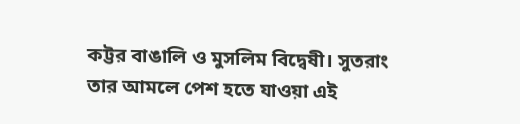কট্টর বাঙালি ও মুসলিম বিদ্বেষী। সুতরাং তার আমলে পেশ হতে যাওয়া এই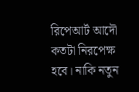রিপেআর্ট আদৌ কতটা নিরপেক্ষ হবে। নাকি নতুন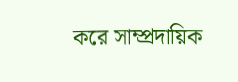করে সাম্প্রদায়িক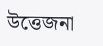উত্তেজনা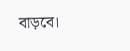বাড়বে।